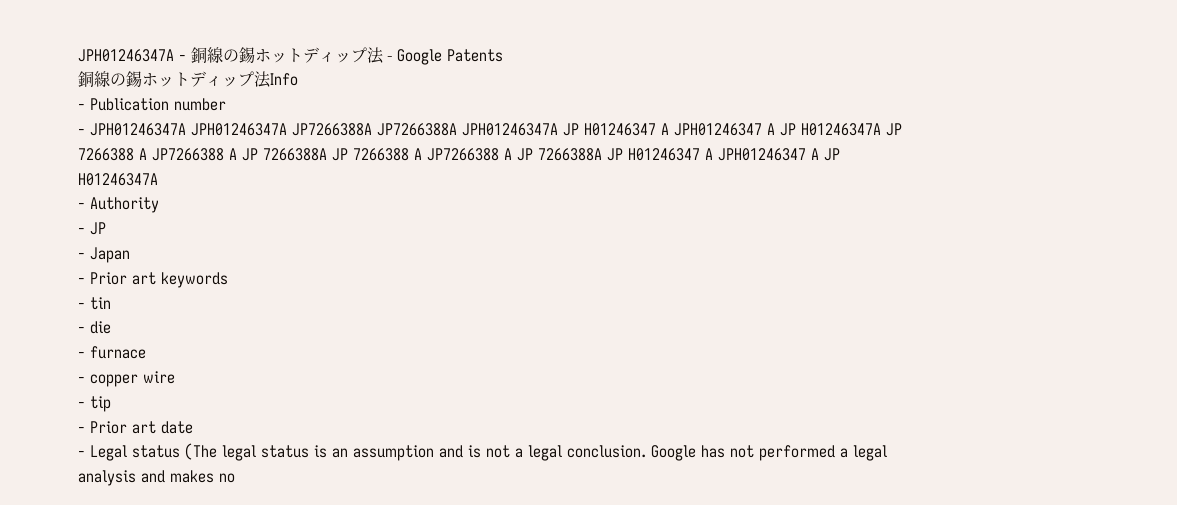JPH01246347A - 銅線の錫ホットディップ法 - Google Patents
銅線の錫ホットディップ法Info
- Publication number
- JPH01246347A JPH01246347A JP7266388A JP7266388A JPH01246347A JP H01246347 A JPH01246347 A JP H01246347A JP 7266388 A JP7266388 A JP 7266388A JP 7266388 A JP7266388 A JP 7266388A JP H01246347 A JPH01246347 A JP H01246347A
- Authority
- JP
- Japan
- Prior art keywords
- tin
- die
- furnace
- copper wire
- tip
- Prior art date
- Legal status (The legal status is an assumption and is not a legal conclusion. Google has not performed a legal analysis and makes no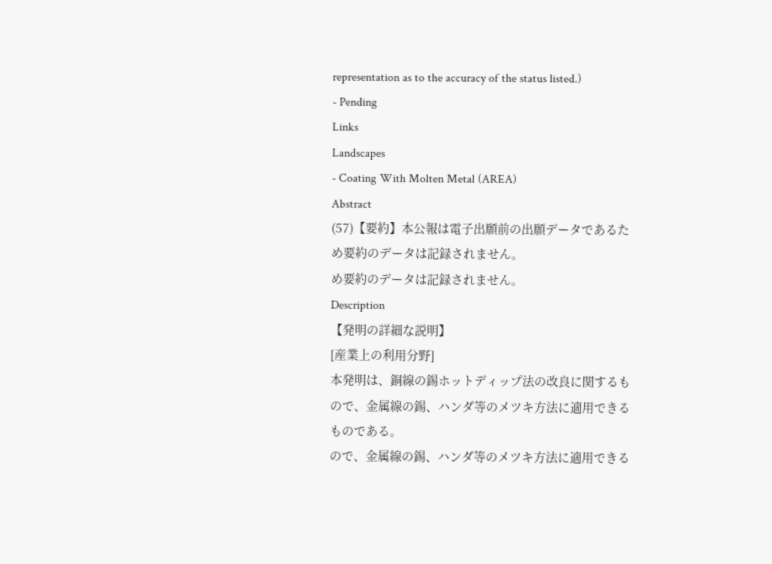representation as to the accuracy of the status listed.)
- Pending
Links
Landscapes
- Coating With Molten Metal (AREA)
Abstract
(57)【要約】本公報は電子出願前の出願データであるた
め要約のデータは記録されません。
め要約のデータは記録されません。
Description
【発明の詳細な説明】
[産業上の利用分野]
本発明は、銅線の錫ホットディップ法の改良に関するも
ので、金属線の錫、ハンダ等のメツキ方法に適用できる
ものである。
ので、金属線の錫、ハンダ等のメツキ方法に適用できる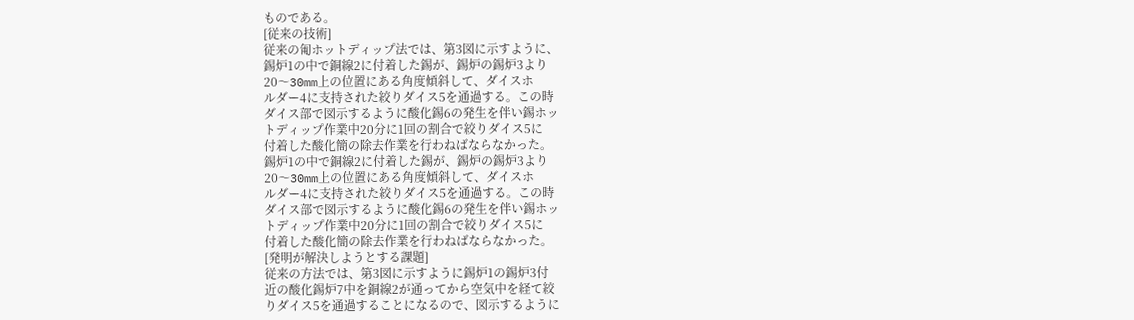ものである。
[従来の技術]
従来の匍ホットディップ法では、第3図に示すように、
錫炉1の中で銅線2に付着した錫が、錫炉の錫炉3より
20〜30mm上の位置にある角度傾斜して、ダイスホ
ルダー4に支持された絞りダイス5を通過する。この時
ダイス部で図示するように酸化錫6の発生を伴い錫ホッ
トディップ作業中20分に1回の割合で絞りダイス5に
付着した酸化簡の除去作業を行わねばならなかった。
錫炉1の中で銅線2に付着した錫が、錫炉の錫炉3より
20〜30mm上の位置にある角度傾斜して、ダイスホ
ルダー4に支持された絞りダイス5を通過する。この時
ダイス部で図示するように酸化錫6の発生を伴い錫ホッ
トディップ作業中20分に1回の割合で絞りダイス5に
付着した酸化簡の除去作業を行わねばならなかった。
[発明が解決しようとする課題]
従来の方法では、第3図に示すように錫炉1の錫炉3付
近の酸化錫炉7中を銅線2が通ってから空気中を経て絞
りダイス5を通過することになるので、図示するように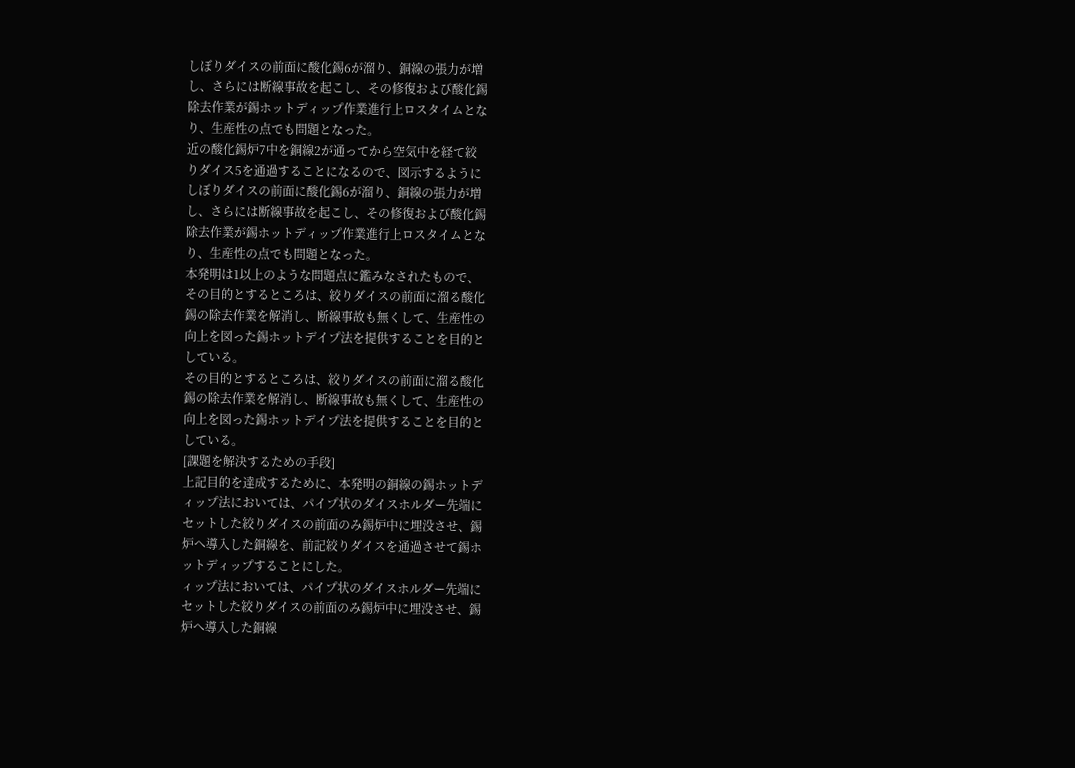しぼりダイスの前面に酸化錫6が溜り、銅線の張力が増
し、さらには断線事故を起こし、その修復および酸化錫
除去作業が錫ホットディップ作業進行上ロスタイムとな
り、生産性の点でも問題となった。
近の酸化錫炉7中を銅線2が通ってから空気中を経て絞
りダイス5を通過することになるので、図示するように
しぼりダイスの前面に酸化錫6が溜り、銅線の張力が増
し、さらには断線事故を起こし、その修復および酸化錫
除去作業が錫ホットディップ作業進行上ロスタイムとな
り、生産性の点でも問題となった。
本発明は1以上のような問題点に鑑みなされたもので、
その目的とするところは、絞りダイスの前面に溜る酸化
錫の除去作業を解消し、断線事故も無くして、生産性の
向上を図った錫ホットデイプ法を提供することを目的と
している。
その目的とするところは、絞りダイスの前面に溜る酸化
錫の除去作業を解消し、断線事故も無くして、生産性の
向上を図った錫ホットデイプ法を提供することを目的と
している。
[課題を解決するための手段]
上記目的を達成するために、本発明の銅線の錫ホットデ
ィップ法においては、パイプ状のダイスホルダー先端に
セットした絞りダイスの前面のみ錫炉中に埋没させ、錫
炉へ導入した銅線を、前記絞りダイスを通過させて錫ホ
ットディップすることにした。
ィップ法においては、パイプ状のダイスホルダー先端に
セットした絞りダイスの前面のみ錫炉中に埋没させ、錫
炉へ導入した銅線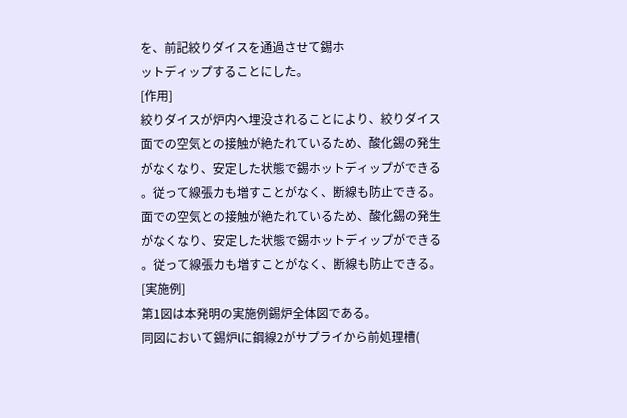を、前記絞りダイスを通過させて錫ホ
ットディップすることにした。
[作用]
絞りダイスが炉内へ埋没されることにより、絞りダイス
面での空気との接触が絶たれているため、酸化錫の発生
がなくなり、安定した状態で錫ホットディップができる
。従って線張カも増すことがなく、断線も防止できる。
面での空気との接触が絶たれているため、酸化錫の発生
がなくなり、安定した状態で錫ホットディップができる
。従って線張カも増すことがなく、断線も防止できる。
[実施例]
第1図は本発明の実施例錫炉全体図である。
同図において錫炉lに鋼線2がサプライから前処理槽(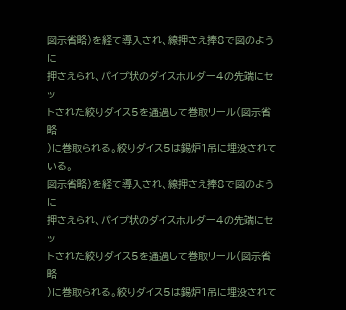図示省略)を経て導入され、線押さえ捧8で図のように
押さえられ、パイプ状のダイスホルダー4の先端にセッ
トされた絞りダイス5を通過して巻取リール(図示省略
)に巻取られる。絞りダイス5は錫炉1吊に埋没されて
いる。
図示省略)を経て導入され、線押さえ捧8で図のように
押さえられ、パイプ状のダイスホルダー4の先端にセッ
トされた絞りダイス5を通過して巻取リール(図示省略
)に巻取られる。絞りダイス5は錫炉1吊に埋没されて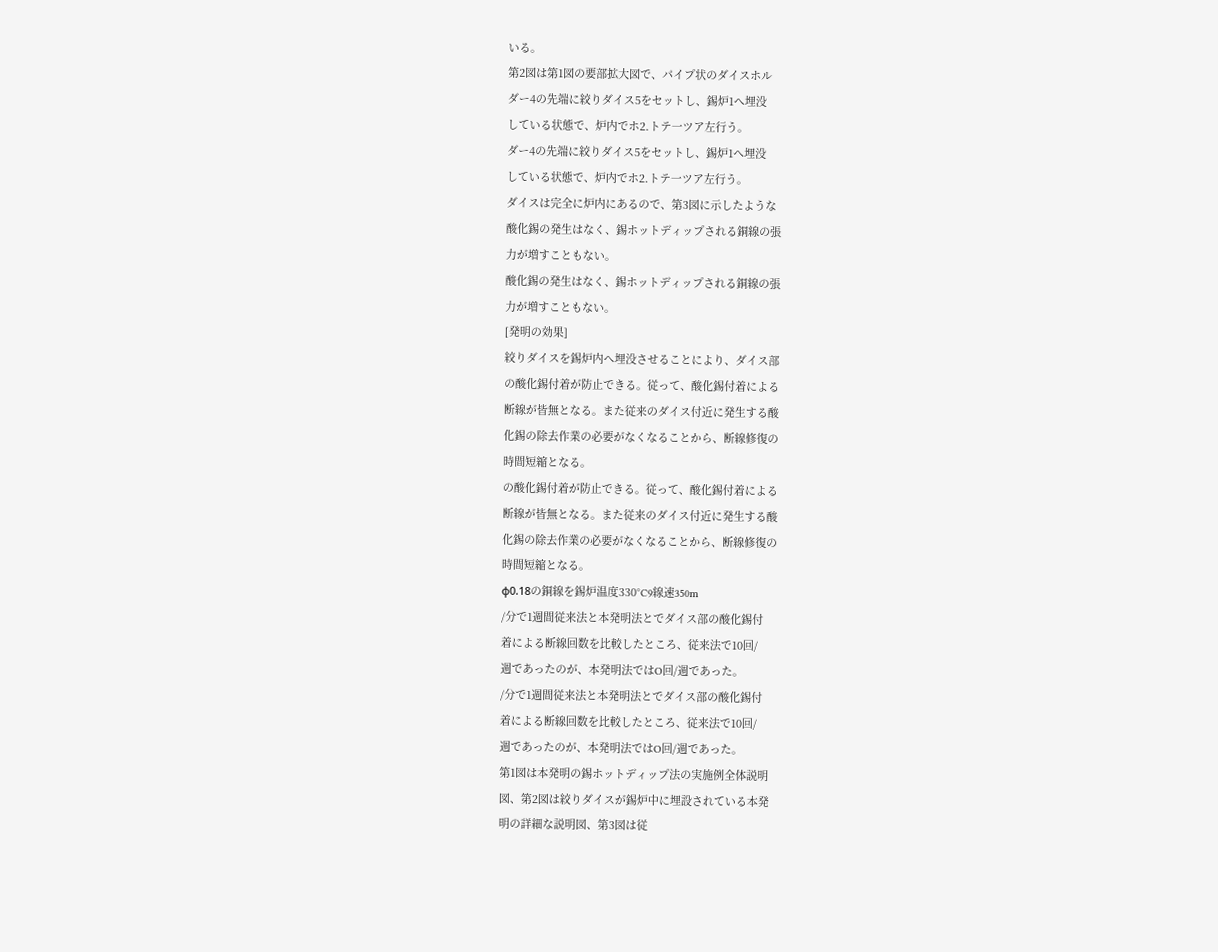いる。
第2図は第1図の要部拡大図で、パイプ状のダイスホル
ダー4の先端に絞りダイス5をセットし、錫炉1へ埋没
している状態で、炉内でホ2.トテ一ツア左行う。
ダー4の先端に絞りダイス5をセットし、錫炉1へ埋没
している状態で、炉内でホ2.トテ一ツア左行う。
ダイスは完全に炉内にあるので、第3図に示したような
酸化錫の発生はなく、錫ホットディップされる銅線の張
力が増すこともない。
酸化錫の発生はなく、錫ホットディップされる銅線の張
力が増すこともない。
[発明の効果]
絞りダイスを錫炉内へ埋没させることにより、ダイス部
の酸化錫付着が防止できる。従って、酸化錫付着による
断線が皆無となる。また従来のダイス付近に発生する酸
化錫の除去作業の必要がなくなることから、断線修復の
時間短縮となる。
の酸化錫付着が防止できる。従って、酸化錫付着による
断線が皆無となる。また従来のダイス付近に発生する酸
化錫の除去作業の必要がなくなることから、断線修復の
時間短縮となる。
φ0.18の銅線を錫炉温度330°C9線速350m
/分で1週間従来法と本発明法とでダイス部の酸化錫付
着による断線回数を比較したところ、従来法で10回/
週であったのが、本発明法ではO回/週であった。
/分で1週間従来法と本発明法とでダイス部の酸化錫付
着による断線回数を比較したところ、従来法で10回/
週であったのが、本発明法ではO回/週であった。
第1図は本発明の錫ホットディップ法の実施例全体説明
図、第2図は絞りダイスが錫炉中に埋設されている本発
明の詳細な説明図、第3図は従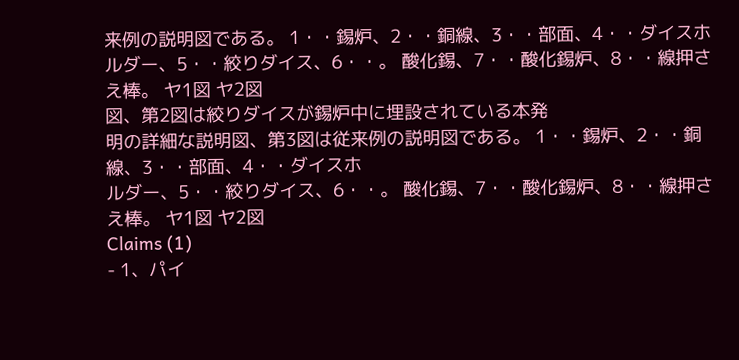来例の説明図である。 1・・錫炉、2・・銅線、3・・部面、4・・ダイスホ
ルダー、5・・絞りダイス、6・・。 酸化錫、7・・酸化錫炉、8・・線押さえ棒。 ヤ1図 ヤ2図
図、第2図は絞りダイスが錫炉中に埋設されている本発
明の詳細な説明図、第3図は従来例の説明図である。 1・・錫炉、2・・銅線、3・・部面、4・・ダイスホ
ルダー、5・・絞りダイス、6・・。 酸化錫、7・・酸化錫炉、8・・線押さえ棒。 ヤ1図 ヤ2図
Claims (1)
- 1、パイ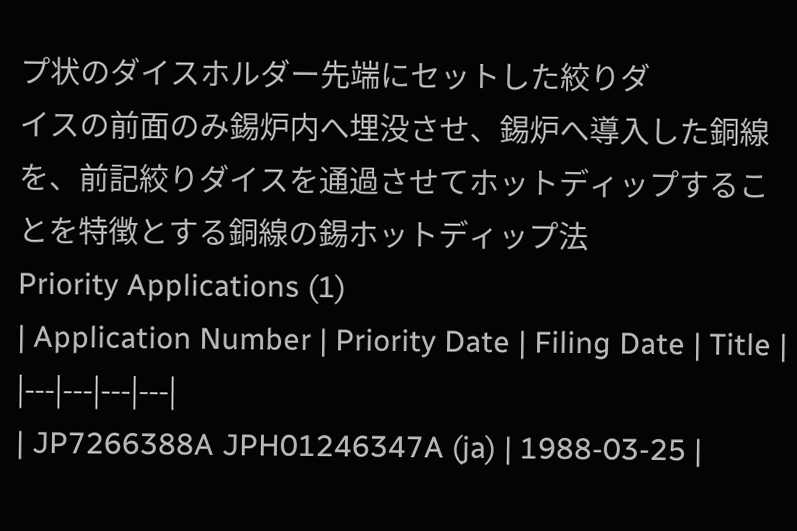プ状のダイスホルダー先端にセットした絞りダ
イスの前面のみ錫炉内へ埋没させ、錫炉へ導入した銅線
を、前記絞りダイスを通過させてホットディップするこ
とを特徴とする銅線の錫ホットディップ法
Priority Applications (1)
| Application Number | Priority Date | Filing Date | Title |
|---|---|---|---|
| JP7266388A JPH01246347A (ja) | 1988-03-25 |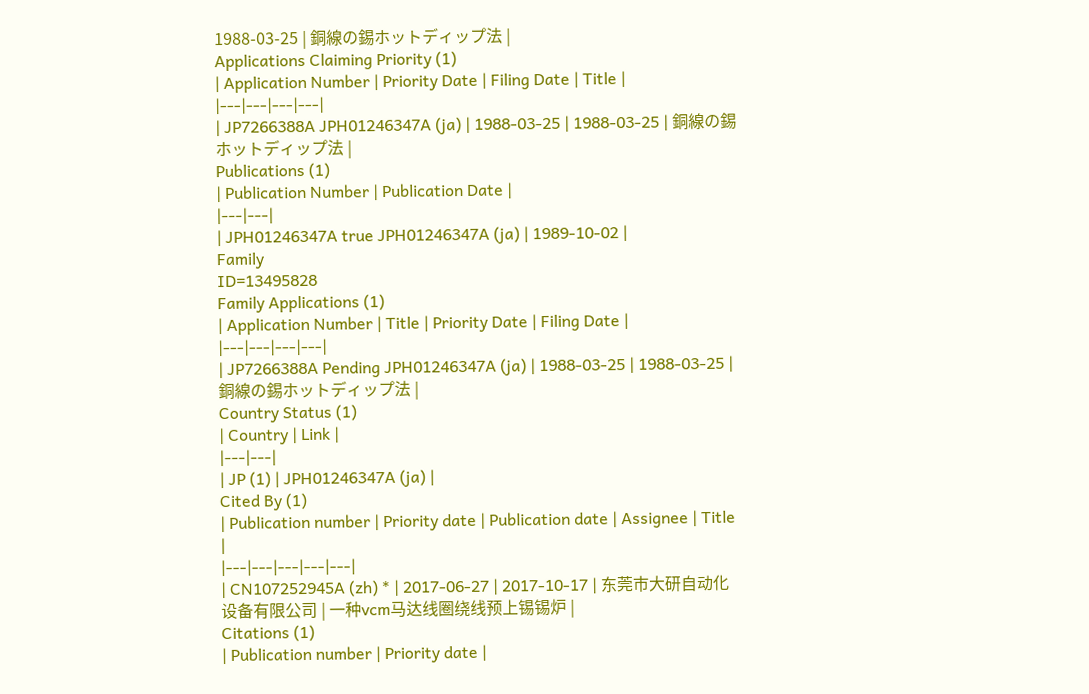1988-03-25 | 銅線の錫ホットディップ法 |
Applications Claiming Priority (1)
| Application Number | Priority Date | Filing Date | Title |
|---|---|---|---|
| JP7266388A JPH01246347A (ja) | 1988-03-25 | 1988-03-25 | 銅線の錫ホットディップ法 |
Publications (1)
| Publication Number | Publication Date |
|---|---|
| JPH01246347A true JPH01246347A (ja) | 1989-10-02 |
Family
ID=13495828
Family Applications (1)
| Application Number | Title | Priority Date | Filing Date |
|---|---|---|---|
| JP7266388A Pending JPH01246347A (ja) | 1988-03-25 | 1988-03-25 | 銅線の錫ホットディップ法 |
Country Status (1)
| Country | Link |
|---|---|
| JP (1) | JPH01246347A (ja) |
Cited By (1)
| Publication number | Priority date | Publication date | Assignee | Title |
|---|---|---|---|---|
| CN107252945A (zh) * | 2017-06-27 | 2017-10-17 | 东莞市大研自动化设备有限公司 | 一种vcm马达线圈绕线预上锡锡炉 |
Citations (1)
| Publication number | Priority date |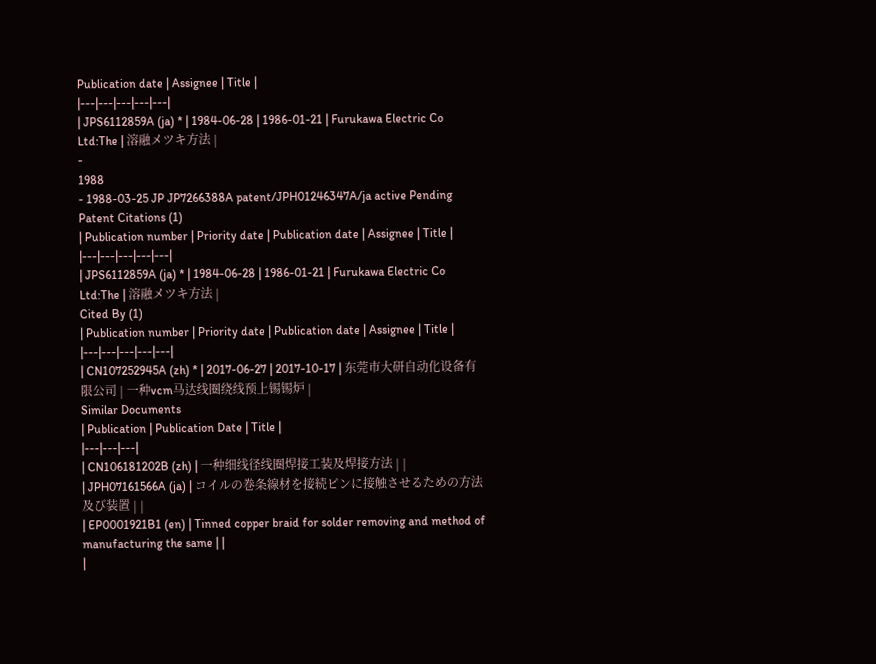Publication date | Assignee | Title |
|---|---|---|---|---|
| JPS6112859A (ja) * | 1984-06-28 | 1986-01-21 | Furukawa Electric Co Ltd:The | 溶融メツキ方法 |
-
1988
- 1988-03-25 JP JP7266388A patent/JPH01246347A/ja active Pending
Patent Citations (1)
| Publication number | Priority date | Publication date | Assignee | Title |
|---|---|---|---|---|
| JPS6112859A (ja) * | 1984-06-28 | 1986-01-21 | Furukawa Electric Co Ltd:The | 溶融メツキ方法 |
Cited By (1)
| Publication number | Priority date | Publication date | Assignee | Title |
|---|---|---|---|---|
| CN107252945A (zh) * | 2017-06-27 | 2017-10-17 | 东莞市大研自动化设备有限公司 | 一种vcm马达线圈绕线预上锡锡炉 |
Similar Documents
| Publication | Publication Date | Title |
|---|---|---|
| CN106181202B (zh) | 一种细线径线圈焊接工装及焊接方法 | |
| JPH07161566A (ja) | コイルの巻条線材を接続ピンに接触させるための方法及び装置 | |
| EP0001921B1 (en) | Tinned copper braid for solder removing and method of manufacturing the same | |
|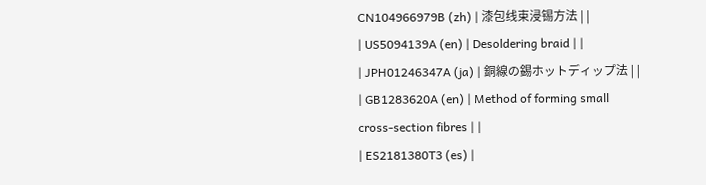CN104966979B (zh) | 漆包线束浸锡方法 | |
| US5094139A (en) | Desoldering braid | |
| JPH01246347A (ja) | 銅線の錫ホットディップ法 | |
| GB1283620A (en) | Method of forming small cross-section fibres | |
| ES2181380T3 (es) |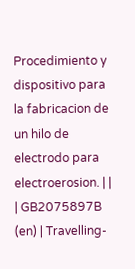Procedimiento y dispositivo para la fabricacion de un hilo de electrodo para electroerosion. | |
| GB2075897B (en) | Travelling-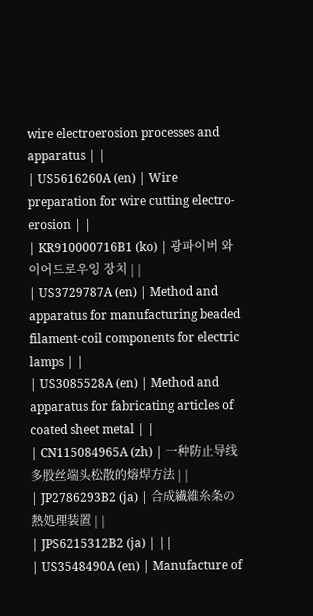wire electroerosion processes and apparatus | |
| US5616260A (en) | Wire preparation for wire cutting electro-erosion | |
| KR910000716B1 (ko) | 광파이버 와이어드로우잉 장치 | |
| US3729787A (en) | Method and apparatus for manufacturing beaded filament-coil components for electric lamps | |
| US3085528A (en) | Method and apparatus for fabricating articles of coated sheet metal | |
| CN115084965A (zh) | 一种防止导线多股丝端头松散的熔焊方法 | |
| JP2786293B2 (ja) | 合成繊維糸条の熱処理装置 | |
| JPS6215312B2 (ja) | ||
| US3548490A (en) | Manufacture of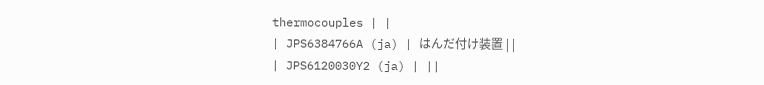thermocouples | |
| JPS6384766A (ja) | はんだ付け装置 | |
| JPS6120030Y2 (ja) | ||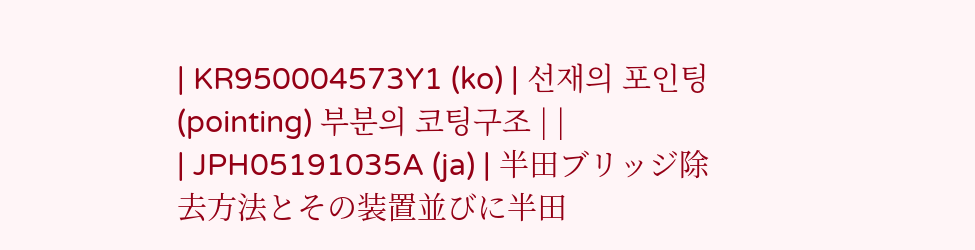| KR950004573Y1 (ko) | 선재의 포인팅(pointing) 부분의 코팅구조 | |
| JPH05191035A (ja) | 半田ブリッジ除去方法とその装置並びに半田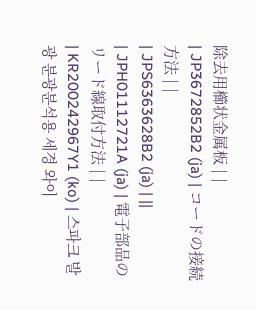除去用櫛状金属板 | |
| JP3672852B2 (ja) | コードの接続方法 | |
| JPS6363628B2 (ja) | ||
| JPH01112721A (ja) | 電子部品のリード線取付方法 | |
| KR200242967Y1 (ko) | 스파크 발광 분광분석용 세경 와이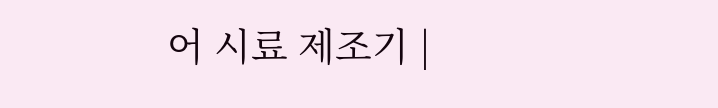어 시료 제조기 |